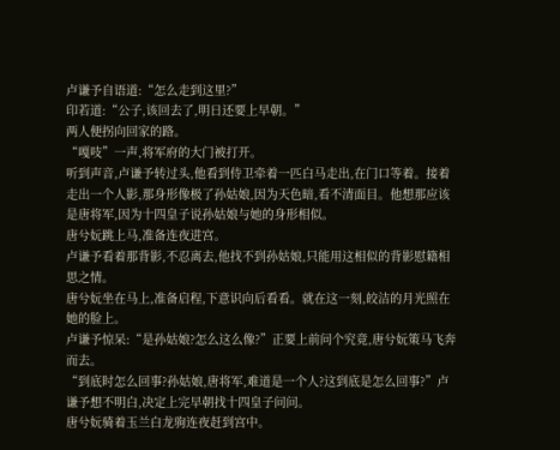卢谦予自语道:“怎么走到这里?”
印若道:“公子,该回去了,明日还要上早朝。”
两人便拐向回家的路。
“嘎吱”一声,将军府的大门被打开。
听到声音,卢谦予转过头,他看到侍卫牵着一匹白马走出,在门口等着。接着走出一个人影,那身形像极了孙姑娘,因为天色暗,看不清面目。他想那应该是唐将军,因为十四皇子说孙姑娘与她的身形相似。
唐兮妧跳上马,准备连夜进宫。
卢谦予看着那背影,不忍离去,他找不到孙姑娘,只能用这相似的背影慰籍相思之情。
唐兮妧坐在马上,准备启程,下意识向后看看。就在这一刻,皎洁的月光照在她的脸上。
卢谦予惊呆:“是孙姑娘?怎么这么像?”正要上前问个究竟,唐兮妧策马飞奔而去。
“到底时怎么回事?孙姑娘,唐将军,难道是一个人?这到底是怎么回事?”卢谦予想不明白,决定上完早朝找十四皇子问问。
唐兮妧骑着玉兰白龙驹连夜赶到宫中。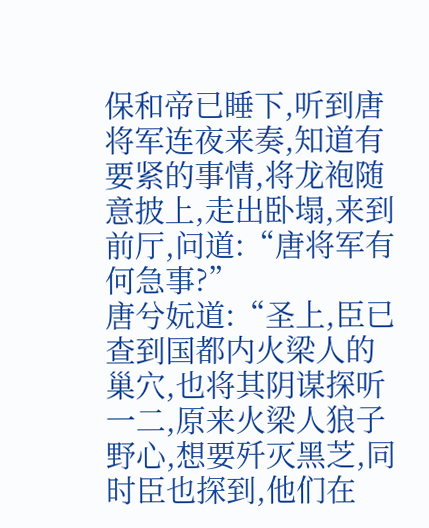保和帝已睡下,听到唐将军连夜来奏,知道有要紧的事情,将龙袍随意披上,走出卧塌,来到前厅,问道:“唐将军有何急事?”
唐兮妧道:“圣上,臣已查到国都内火梁人的巢穴,也将其阴谋探听一二,原来火梁人狼子野心,想要歼灭黑芝,同时臣也探到,他们在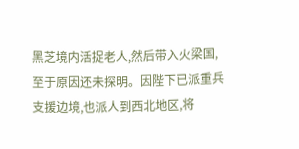黑芝境内活捉老人,然后带入火梁国,至于原因还未探明。因陛下已派重兵支援边境,也派人到西北地区,将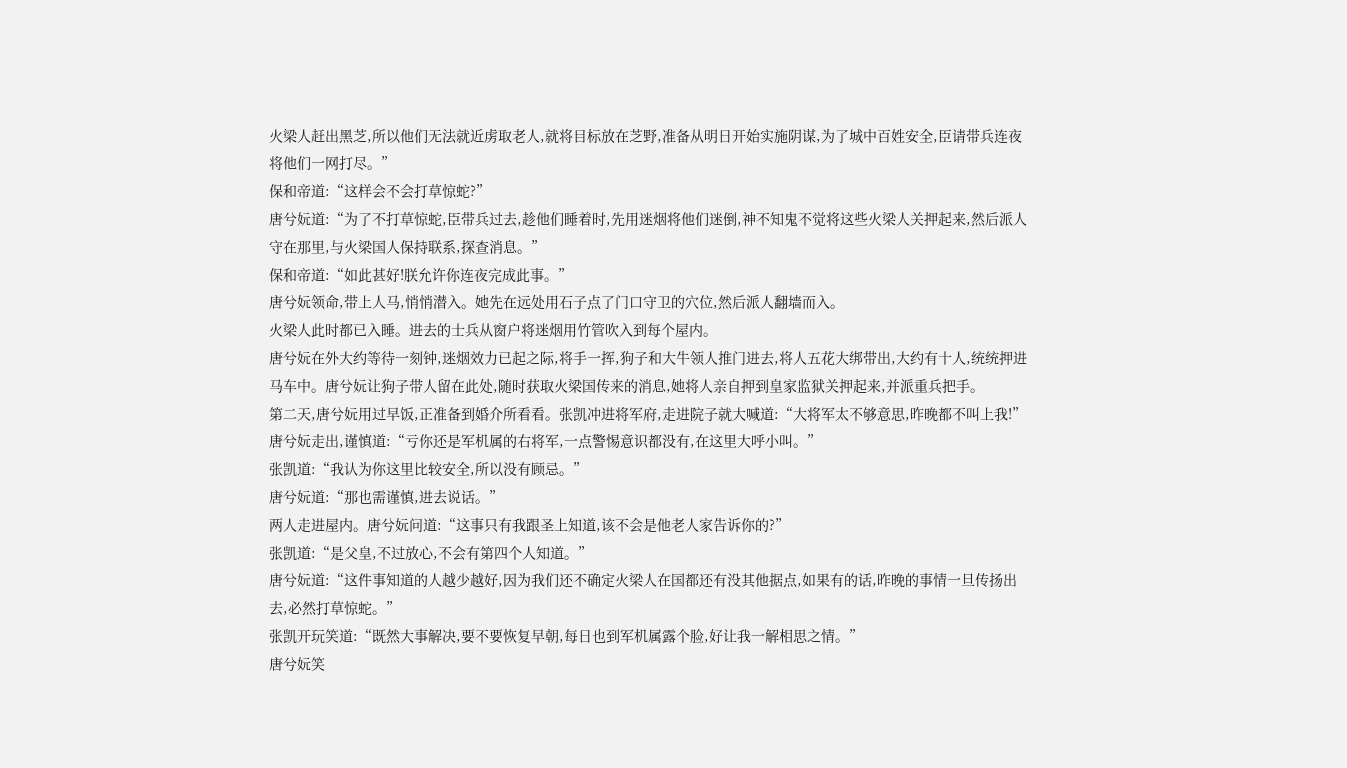火梁人赶出黑芝,所以他们无法就近虏取老人,就将目标放在芝野,准备从明日开始实施阴谋,为了城中百姓安全,臣请带兵连夜将他们一网打尽。”
保和帝道:“这样会不会打草惊蛇?”
唐兮妧道:“为了不打草惊蛇,臣带兵过去,趁他们睡着时,先用迷烟将他们迷倒,神不知鬼不觉将这些火梁人关押起来,然后派人守在那里,与火梁国人保持联系,探查消息。”
保和帝道:“如此甚好!朕允许你连夜完成此事。”
唐兮妧领命,带上人马,悄悄潜入。她先在远处用石子点了门口守卫的穴位,然后派人翻墙而入。
火梁人此时都已入睡。进去的士兵从窗户将迷烟用竹管吹入到每个屋内。
唐兮妧在外大约等待一刻钟,迷烟效力已起之际,将手一挥,狗子和大牛领人推门进去,将人五花大绑带出,大约有十人,统统押进马车中。唐兮妧让狗子带人留在此处,随时获取火梁国传来的消息,她将人亲自押到皇家监狱关押起来,并派重兵把手。
第二天,唐兮妧用过早饭,正准备到婚介所看看。张凯冲进将军府,走进院子就大喊道:“大将军太不够意思,昨晚都不叫上我!”
唐兮妧走出,谨慎道:“亏你还是军机属的右将军,一点警惕意识都没有,在这里大呼小叫。”
张凯道:“我认为你这里比较安全,所以没有顾忌。”
唐兮妧道:“那也需谨慎,进去说话。”
两人走进屋内。唐兮妧问道:“这事只有我跟圣上知道,该不会是他老人家告诉你的?”
张凯道:“是父皇,不过放心,不会有第四个人知道。”
唐兮妧道:“这件事知道的人越少越好,因为我们还不确定火梁人在国都还有没其他据点,如果有的话,昨晚的事情一旦传扬出去,必然打草惊蛇。”
张凯开玩笑道:“既然大事解决,要不要恢复早朝,每日也到军机属露个脸,好让我一解相思之情。”
唐兮妧笑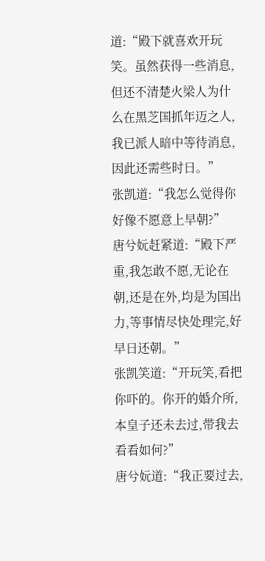道:“殿下就喜欢开玩笑。虽然获得一些消息,但还不清楚火梁人为什么在黑芝国抓年迈之人,我已派人暗中等待消息,因此还需些时日。”
张凯道:“我怎么觉得你好像不愿意上早朝?”
唐兮妧赶紧道:“殿下严重,我怎敢不愿,无论在朝,还是在外,均是为国出力,等事情尽快处理完,好早日还朝。”
张凯笑道:“开玩笑,看把你吓的。你开的婚介所,本皇子还未去过,带我去看看如何?”
唐兮妧道:“我正要过去,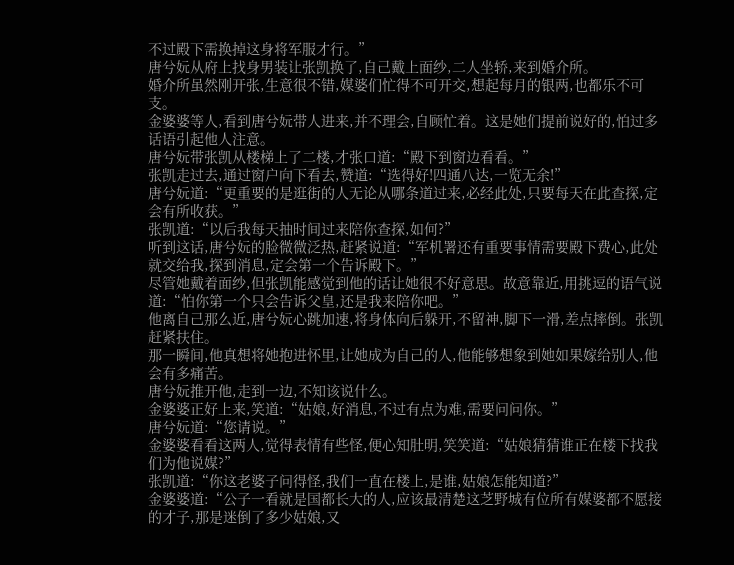不过殿下需换掉这身将军服才行。”
唐兮妧从府上找身男装让张凯换了,自己戴上面纱,二人坐轿,来到婚介所。
婚介所虽然刚开张,生意很不错,媒婆们忙得不可开交,想起每月的银两,也都乐不可支。
金婆婆等人,看到唐兮妧带人进来,并不理会,自顾忙着。这是她们提前说好的,怕过多话语引起他人注意。
唐兮妧带张凯从楼梯上了二楼,才张口道:“殿下到窗边看看。”
张凯走过去,通过窗户向下看去,赞道:“选得好!四通八达,一览无余!”
唐兮妧道:“更重要的是逛街的人无论从哪条道过来,必经此处,只要每天在此查探,定会有所收获。”
张凯道:“以后我每天抽时间过来陪你查探,如何?”
听到这话,唐兮妧的脸微微泛热,赶紧说道:“军机署还有重要事情需要殿下费心,此处就交给我,探到消息,定会第一个告诉殿下。”
尽管她戴着面纱,但张凯能感觉到他的话让她很不好意思。故意靠近,用挑逗的语气说道:“怕你第一个只会告诉父皇,还是我来陪你吧。”
他离自己那么近,唐兮妧心跳加速,将身体向后躲开,不留神,脚下一滑,差点摔倒。张凯赶紧扶住。
那一瞬间,他真想将她抱进怀里,让她成为自己的人,他能够想象到她如果嫁给别人,他会有多痛苦。
唐兮妧推开他,走到一边,不知该说什么。
金婆婆正好上来,笑道:“姑娘,好消息,不过有点为难,需要问问你。”
唐兮妧道:“您请说。”
金婆婆看看这两人,觉得表情有些怪,便心知肚明,笑笑道:“姑娘猜猜谁正在楼下找我们为他说媒?”
张凯道:“你这老婆子问得怪,我们一直在楼上,是谁,姑娘怎能知道?”
金婆婆道:“公子一看就是国都长大的人,应该最清楚这芝野城有位所有媒婆都不愿接的才子,那是迷倒了多少姑娘,又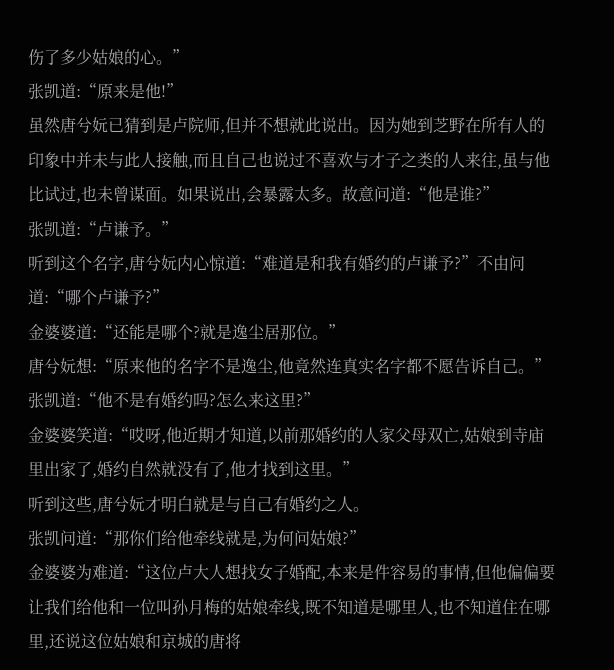伤了多少姑娘的心。”
张凯道:“原来是他!”
虽然唐兮妧已猜到是卢院师,但并不想就此说出。因为她到芝野在所有人的印象中并未与此人接触,而且自己也说过不喜欢与才子之类的人来往,虽与他比试过,也未曾谋面。如果说出,会暴露太多。故意问道:“他是谁?”
张凯道:“卢谦予。”
听到这个名字,唐兮妧内心惊道:“难道是和我有婚约的卢谦予?”不由问道:“哪个卢谦予?”
金婆婆道:“还能是哪个?就是逸尘居那位。”
唐兮妧想:“原来他的名字不是逸尘,他竟然连真实名字都不愿告诉自己。”
张凯道:“他不是有婚约吗?怎么来这里?”
金婆婆笑道:“哎呀,他近期才知道,以前那婚约的人家父母双亡,姑娘到寺庙里出家了,婚约自然就没有了,他才找到这里。”
听到这些,唐兮妧才明白就是与自己有婚约之人。
张凯问道:“那你们给他牵线就是,为何问姑娘?”
金婆婆为难道:“这位卢大人想找女子婚配,本来是件容易的事情,但他偏偏要让我们给他和一位叫孙月梅的姑娘牵线,既不知道是哪里人,也不知道住在哪里,还说这位姑娘和京城的唐将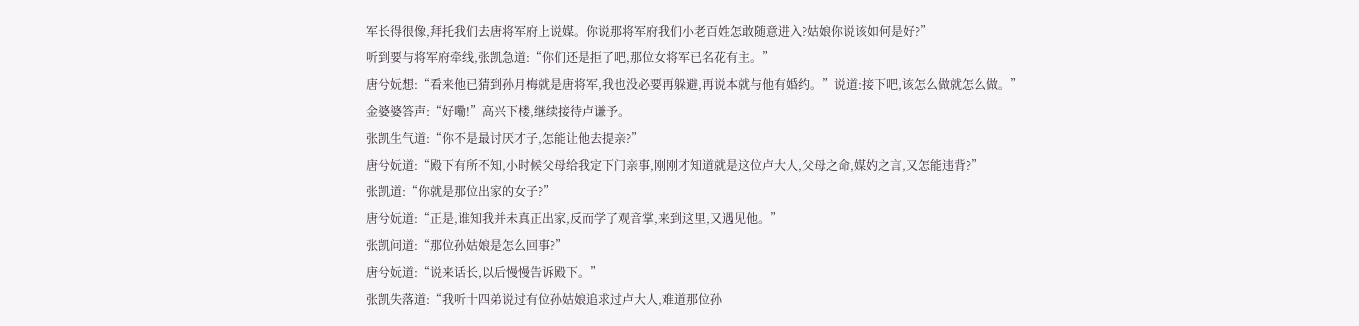军长得很像,拜托我们去唐将军府上说媒。你说那将军府我们小老百姓怎敢随意进入?姑娘你说该如何是好?”
听到要与将军府牵线,张凯急道:“你们还是拒了吧,那位女将军已名花有主。”
唐兮妧想:“看来他已猜到孙月梅就是唐将军,我也没必要再躲避,再说本就与他有婚约。”说道:接下吧,该怎么做就怎么做。”
金婆婆答声:“好嘞!”高兴下楼,继续接待卢谦予。
张凯生气道:“你不是最讨厌才子,怎能让他去提亲?”
唐兮妧道:“殿下有所不知,小时候父母给我定下门亲事,刚刚才知道就是这位卢大人,父母之命,媒妁之言,又怎能违背?”
张凯道:“你就是那位出家的女子?”
唐兮妧道:“正是,谁知我并未真正出家,反而学了观音掌,来到这里,又遇见他。”
张凯问道:“那位孙姑娘是怎么回事?”
唐兮妧道:“说来话长,以后慢慢告诉殿下。”
张凯失落道:“我听十四弟说过有位孙姑娘追求过卢大人,难道那位孙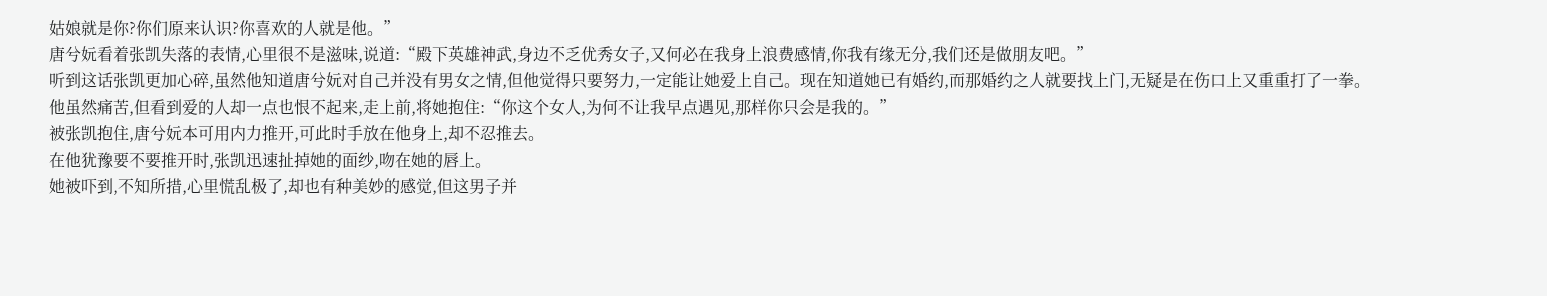姑娘就是你?你们原来认识?你喜欢的人就是他。”
唐兮妧看着张凯失落的表情,心里很不是滋味,说道:“殿下英雄神武,身边不乏优秀女子,又何必在我身上浪费感情,你我有缘无分,我们还是做朋友吧。”
听到这话张凯更加心碎,虽然他知道唐兮妧对自己并没有男女之情,但他觉得只要努力,一定能让她爱上自己。现在知道她已有婚约,而那婚约之人就要找上门,无疑是在伤口上又重重打了一拳。
他虽然痛苦,但看到爱的人却一点也恨不起来,走上前,将她抱住:“你这个女人,为何不让我早点遇见,那样你只会是我的。”
被张凯抱住,唐兮妧本可用内力推开,可此时手放在他身上,却不忍推去。
在他犹豫要不要推开时,张凯迅速扯掉她的面纱,吻在她的唇上。
她被吓到,不知所措,心里慌乱极了,却也有种美妙的感觉,但这男子并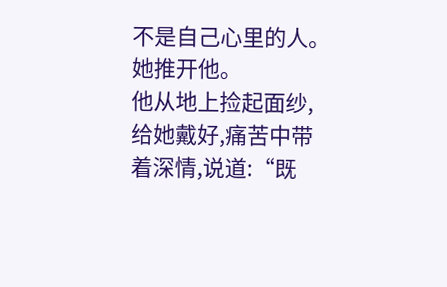不是自己心里的人。她推开他。
他从地上捡起面纱,给她戴好,痛苦中带着深情,说道:“既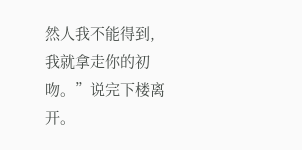然人我不能得到,我就拿走你的初吻。”说完下楼离开。